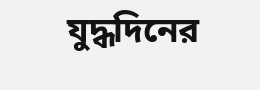যুদ্ধদিনের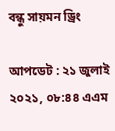বন্ধু সায়মন ড্রিং

আপডেট : ২১ জুলাই ২০২১, ০৮:৪৪ এএম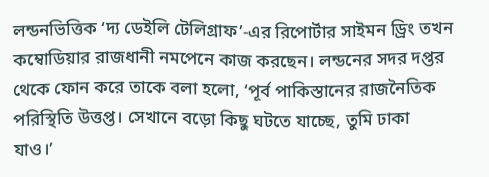লন্ডনভিত্তিক ‘দ্য ডেইলি টেলিগ্রাফ’-এর রিপোর্টার সাইমন ড্রিং তখন কম্বোডিয়ার রাজধানী নমপেনে কাজ করছেন। লন্ডনের সদর দপ্তর থেকে ফোন করে তাকে বলা হলো, ‘পূর্ব পাকিস্তানের রাজনৈতিক পরিস্থিতি উত্তপ্ত। সেখানে বড়ো কিছু ঘটতে যাচ্ছে, তুমি ঢাকা যাও।’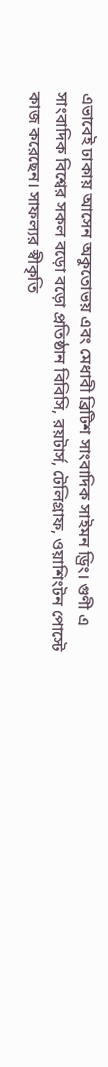এভাবেই ঢাকায় আসেন অকুতোভয় এবং মেধাবী ব্রিটিশ সাংবাদিক সাইমন ড্রিং। গুণী এ সাংবাদিক বিশ্বের সকল বড়ো বড়ো প্রতিষ্ঠান বিবিসি, রয়টার্স, টেলিগ্রাফ, ওয়াশিংটন পোস্টে কাজ করেছেন। সাফল্যর স্বীকৃতি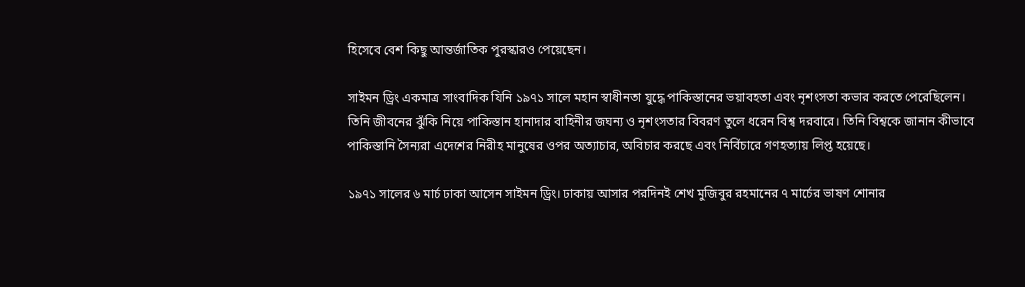হিসেবে বেশ কিছু আন্তর্জাতিক পুরস্কারও পেয়েছেন।

সাইমন ড্রিং একমাত্র সাংবাদিক যিনি ১৯৭১ সালে মহান স্বাধীনতা যুদ্ধে পাকিস্তানের ভয়াবহতা এবং নৃশংসতা কভার করতে পেরেছিলেন। তিনি জীবনের ঝুঁকি নিয়ে পাকিস্তান হানাদার বাহিনীর জঘন্য ও নৃশংসতার বিবরণ তুলে ধরেন বিশ্ব দরবারে। তিনি বিশ্বকে জানান কীভাবে পাকিস্তানি সৈন্যরা এদেশের নিরীহ মানুষের ওপর অত্যাচার, অবিচার করছে এবং নির্বিচারে গণহত্যায় লিপ্ত হয়েছে।

১৯৭১ সালের ৬ মার্চ ঢাকা আসেন সাইমন ড্রিং। ঢাকায় আসার পরদিনই শেখ মুজিবুর রহমানের ৭ মার্চের ভাষণ শোনার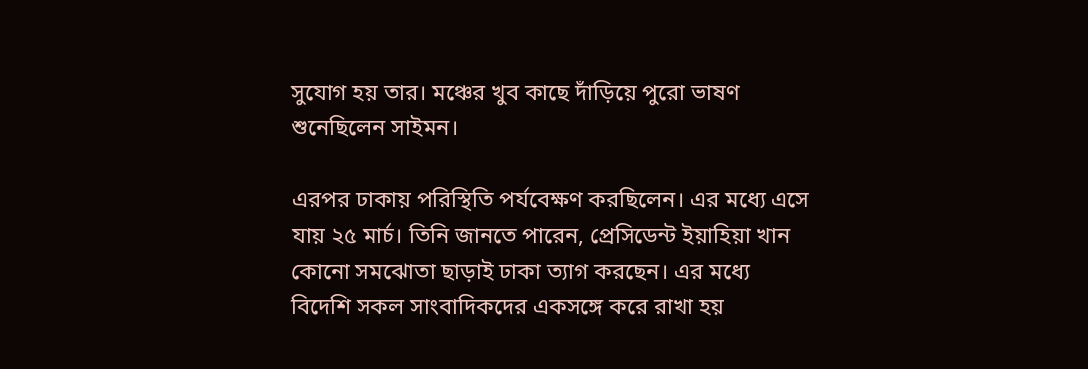সুযোগ হয় তার। মঞ্চের খুব কাছে দাঁড়িয়ে পুরো ভাষণ শুনেছিলেন সাইমন।

এরপর ঢাকায় পরিস্থিতি পর্যবেক্ষণ করছিলেন। এর মধ্যে এসে যায় ২৫ মার্চ। তিনি জানতে পারেন, প্রেসিডেন্ট ইয়াহিয়া খান কোনো সমঝোতা ছাড়াই ঢাকা ত্যাগ করছেন। এর মধ্যে বিদেশি সকল সাংবাদিকদের একসঙ্গে করে রাখা হয়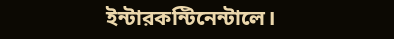ইন্টারকন্টিনেন্টালে।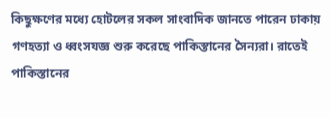কিছুক্ষণের মধ্যে হোটলের সকল সাংবাদিক জানতে পারেন ঢাকায় গণহত্যা ও ধ্বংসযজ্ঞ শুরু করেছে পাকিস্তানের সৈন্যরা। রাতেই পাকিস্তানের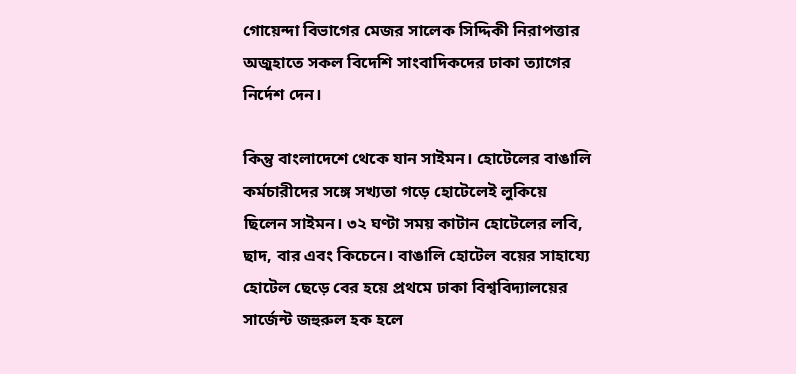গোয়েন্দা বিভাগের মেজর সালেক সিদ্দিকী নিরাপত্তার অজুহাতে সকল বিদেশি সাংবাদিকদের ঢাকা ত্যাগের নির্দেশ দেন।

কিন্তু বাংলাদেশে থেকে যান সাইমন। হোটেলের বাঙালি কর্মচারীদের সঙ্গে সখ্যতা গড়ে হোটেলেই লুকিয়ে ছিলেন সাইমন। ৩২ ঘণ্টা সময় কাটান হোটেলের লবি, ছাদ, বার এবং কিচেনে। বাঙালি হোটেল বয়ের সাহায্যে হোটেল ছেড়ে বের হয়ে প্রথমে ঢাকা বিশ্ববিদ্যালয়ের সার্জেন্ট জহুরুল হক হলে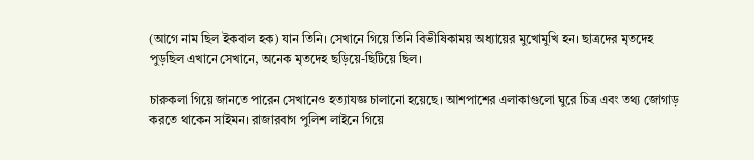(আগে নাম ছিল ইকবাল হক) যান তিনি। সেখানে গিয়ে তিনি বিভীষিকাময় অধ্যায়ের মুখোমুখি হন। ছাত্রদের মৃতদেহ পুড়ছিল এখানে সেখানে, অনেক মৃতদেহ ছড়িয়ে-ছিটিয়ে ছিল।

চারুকলা গিয়ে জানতে পারেন সেখানেও হত্যাযজ্ঞ চালানো হয়েছে। আশপাশের এলাকাগুলো ঘুরে চিত্র এবং তথ্য জোগাড় করতে থাকেন সাইমন। রাজারবাগ পুলিশ লাইনে গিয়ে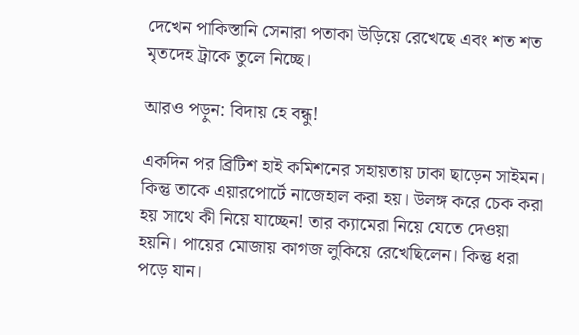দেখেন পাকিস্তানি সেনারা পতাকা উড়িয়ে রেখেছে এবং শত শত মৃতদেহ ট্রাকে তুলে নিচ্ছে।

আরও পড়ুন: বিদায় হে বন্ধু!

একদিন পর ব্রিটিশ হাই কমিশনের সহায়তায় ঢাকা ছাড়েন সাইমন। কিন্তু তাকে এয়ারপোর্টে নাজেহাল করা হয়। উলঙ্গ করে চেক করা হয় সাথে কী নিয়ে যাচ্ছেন! তার ক্যামেরা নিয়ে যেতে দেওয়া হয়নি। পায়ের মোজায় কাগজ লুকিয়ে রেখেছিলেন। কিন্তু ধরা পড়ে যান।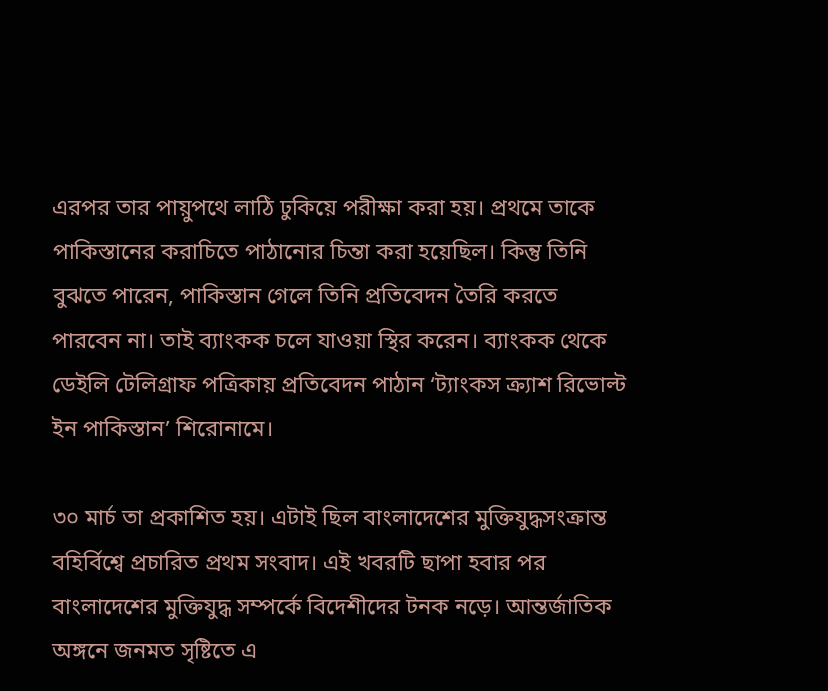এরপর তার পায়ুপথে লাঠি ঢুকিয়ে পরীক্ষা করা হয়। প্রথমে তাকে পাকিস্তানের করাচিতে পাঠানোর চিন্তা করা হয়েছিল। কিন্তু তিনি বুঝতে পারেন, পাকিস্তান গেলে তিনি প্রতিবেদন তৈরি করতে পারবেন না। তাই ব্যাংকক চলে যাওয়া স্থির করেন। ব্যাংকক থেকে ডেইলি টেলিগ্রাফ পত্রিকায় প্রতিবেদন পাঠান ‘ট্যাংকস ক্র্যাশ রিভোল্ট ইন পাকিস্তান’ শিরোনামে।

৩০ মার্চ তা প্রকাশিত হয়। এটাই ছিল বাংলাদেশের মুক্তিযুদ্ধসংক্রান্ত বহির্বিশ্বে প্রচারিত প্রথম সংবাদ। এই খবরটি ছাপা হবার পর বাংলাদেশের মুক্তিযুদ্ধ সম্পর্কে বিদেশীদের টনক নড়ে। আন্তর্জাতিক অঙ্গনে জনমত সৃষ্টিতে এ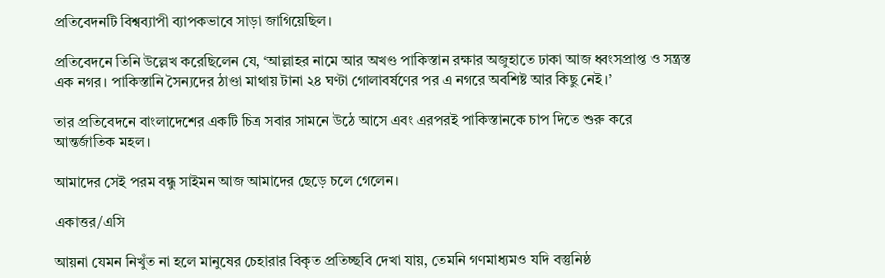প্রতিবেদনটি বিশ্বব্যাপী ব্যাপকভাবে সাড়া জাগিয়েছিল।

প্রতিবেদনে তিনি উল্লেখ করেছিলেন যে, ‘আল্লাহর নামে আর অখণ্ড পাকিস্তান রক্ষার অজুহাতে ঢাকা আজ ধ্বংসপ্রাপ্ত ও সন্ত্রস্ত এক নগর। পাকিস্তানি সৈন্যদের ঠাণ্ডা মাথায় টানা ২৪ ঘণ্টা গোলাবর্ষণের পর এ নগরে অবশিষ্ট আর কিছু নেই।’

তার প্রতিবেদনে বাংলাদেশের একটি চিত্র সবার সামনে উঠে আসে এবং এরপরই পাকিস্তানকে চাপ দিতে শুরু করে আন্তর্জাতিক মহল।

আমাদের সেই পরম বন্ধু সাইমন আজ আমাদের ছেড়ে চলে গেলেন।

একাত্তর/এসি

আয়না যেমন নিখুঁত না হলে মানুষের চেহারার বিকৃত প্রতিচ্ছবি দেখা যায়, তেমনি গণমাধ্যমও যদি বস্তুনিষ্ঠ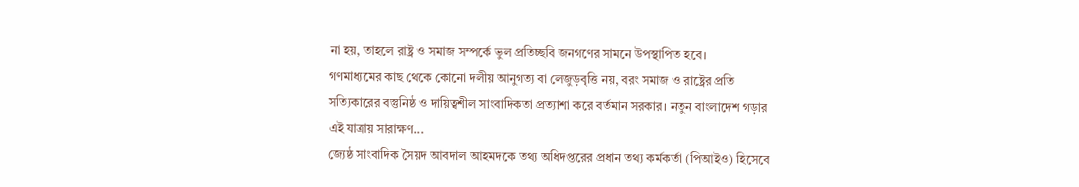না হয়, তাহলে রাষ্ট্র ও সমাজ সম্পর্কে ভুল প্রতিচ্ছবি জনগণের সামনে উপস্থাপিত হবে।
গণমাধ্যমের কাছ থেকে কোনো দলীয় আনুগত্য বা লেজুড়বৃত্তি নয়, বরং সমাজ ও রাষ্ট্রের প্রতি সত্যিকারের বস্তুনিষ্ঠ ও দায়িত্বশীল সাংবাদিকতা প্রত্যাশা করে বর্তমান সরকার। নতুন বাংলাদেশ গড়ার এই যাত্রায় সারাক্ষণ...
জ্যেষ্ঠ সাংবাদিক সৈয়দ আবদাল আহমদকে তথ্য অধিদপ্তরের প্রধান তথ্য কর্মকর্তা (পিআইও) হিসেবে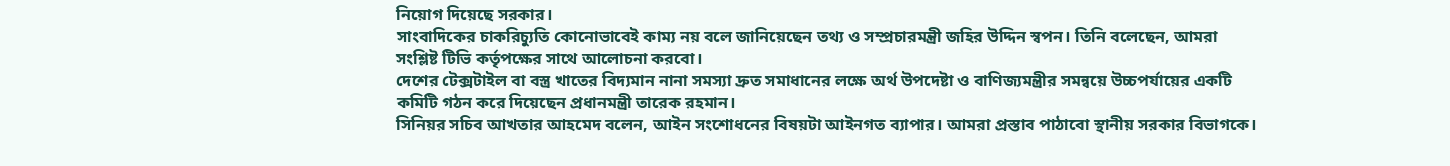নিয়োগ দিয়েছে সরকার।
সাংবাদিকের চাকরিচ্যুতি কোনোভাবেই কাম্য নয় বলে জানিয়েছেন তথ্য ও সম্প্রচারমন্ত্রী জহির উদ্দিন স্বপন। তিনি বলেছেন, আমরা সংশ্লিষ্ট টিভি কর্তৃপক্ষের সাথে আলোচনা করবো।
দেশের টেক্সটাইল বা বস্ত্র খাতের বিদ্যমান নানা সমস্যা দ্রুত সমাধানের লক্ষে অর্থ উপদেষ্টা ও বাণিজ্যমন্ত্রীর সমন্বয়ে উচ্চপর্যায়ের একটি কমিটি গঠন করে দিয়েছেন প্রধানমন্ত্রী তারেক রহমান।
সিনিয়র সচিব আখতার আহমেদ বলেন, আইন সংশোধনের বিষয়টা আইনগত ব্যাপার। আমরা প্রস্তাব পাঠাবো স্থানীয় সরকার বিভাগকে।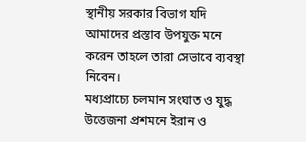স্থানীয় সরকার বিভাগ যদি আমাদের প্রস্তাব উপযুক্ত মনে করেন তাহলে তারা সেভাবে ব্যবস্থা নিবেন।
মধ্যপ্রাচ্যে চলমান সংঘাত ও যুদ্ধ উত্তেজনা প্রশমনে ইরান ও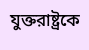যুক্তরাষ্ট্রকে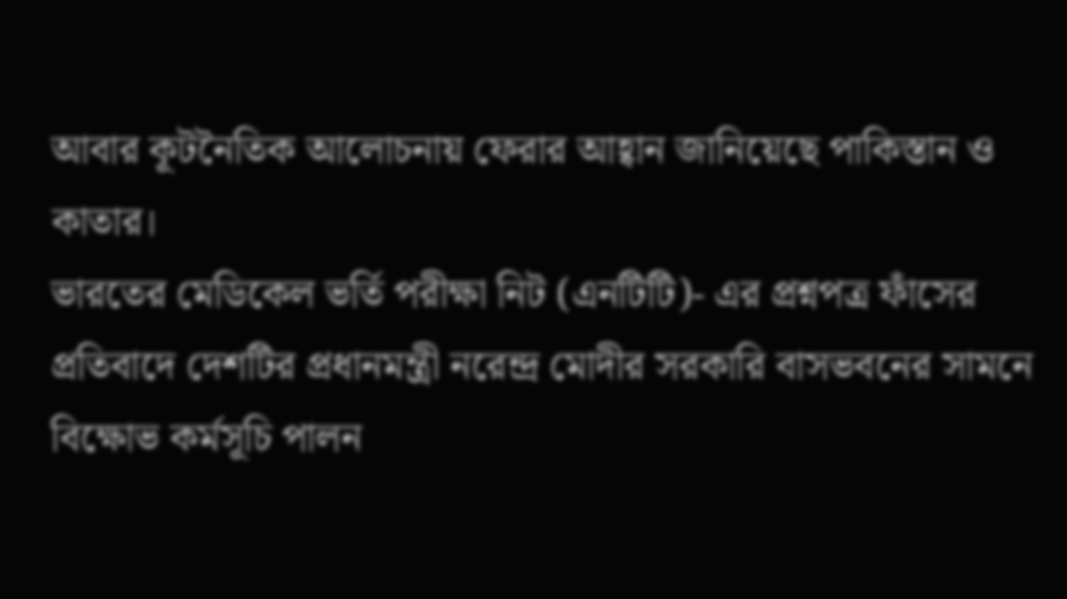আবার কূটনৈতিক আলোচনায় ফেরার আহ্বান জানিয়েছে পাকিস্তান ও কাতার।
ভারতের মেডিকেল ভর্তি পরীক্ষা নিট (এনটিটি)- এর প্রশ্নপত্র ফাঁসের প্রতিবাদে দেশটির প্রধানমন্ত্রী নরেন্দ্র মোদীর সরকারি বাসভবনের সামনে বিক্ষোভ কর্মসূচি পালন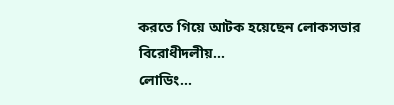করতে গিয়ে আটক হয়েছেন লোকসভার বিরোধীদলীয়...
লোডিং...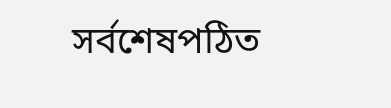সর্বশেষপঠিত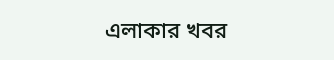এলাকার খবর